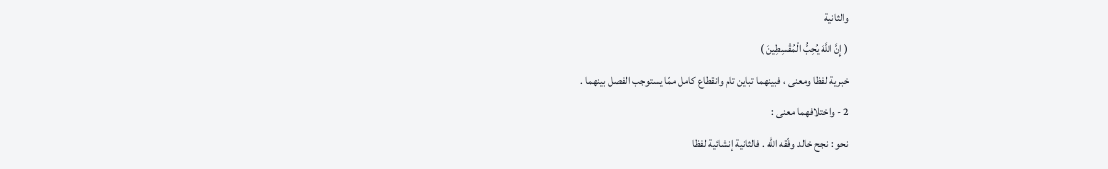والثانية
( إِنَّ اللَّهَ يُحِبُّ الْمُقْسِطِينَ )
خبرية لفظا ومعنى ، فبينهما تباين تام وانقطاع كامل ممّا يستوجب الفصل بينهما .
2 - واختلافهما معنى :
نحو : نجح خالد وفّقه اللّه . فالثانية إنشائية لفظا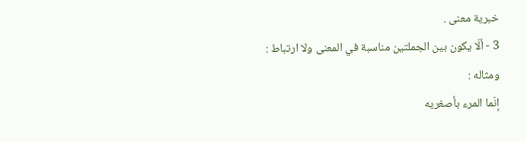خبرية معنى .
3 - ألّا يكون بين الجملتين مناسبة في المعنى ولا ارتباط :
ومثاله :
إنّما المرء بأصغريه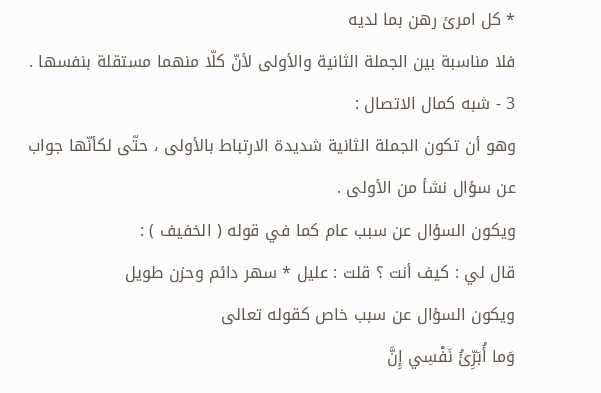* كل امرئ رهن بما لديه
فلا مناسبة بين الجملة الثانية والأولى لأنّ كلّا منهما مستقلة بنفسها .
3 - شبه كمال الاتصال :
وهو أن تكون الجملة الثانية شديدة الارتباط بالأولى ، حتّى لكأنّها جواب عن سؤال نشأ من الأولى .
ويكون السؤال عن سبب عام كما في قوله ( الخفيف ) :
قال لي : كيف أنت ؟ قلت : عليل * سهر دائم وحزن طويل
ويكون السؤال عن سبب خاص كقوله تعالى
وَما أُبَرِّئُ نَفْسِي إِنَّ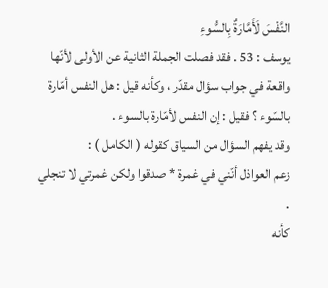النَّفْسَ لَأَمَّارَةٌ بِالسُّوءِ
يوسف : 53 . فقد فصلت الجملة الثانية عن الأولى لأنّها واقعة في جواب سؤال مقدّر ، وكأنه قيل : هل النفس أمّارة بالسّوء ؟ فقيل : إن النفس لأمّارة بالسوء .
وقد يفهم السؤال من السياق كقوله ( الكامل ) :
زعم العواذل أنّني في غمرة * صدقوا ولكن غمرتي لا تنجلي .
كأنه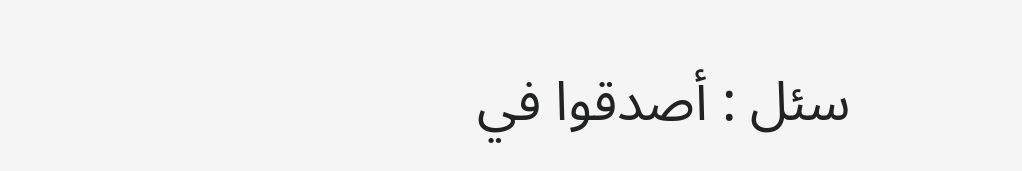سئل : أصدقوا في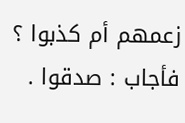زعمهم أم كذبوا ؟ فأجاب : صدقوا .